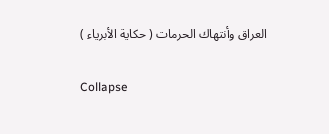العراق وأنتهاك الحرمات ( حكاية الأبرياء )

Collapse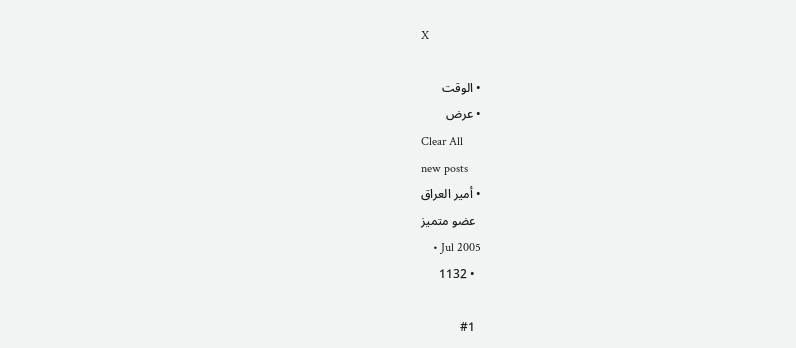X

  • الوقت
  • عرض
Clear All
new posts
  • أمير العراق
    عضو متميز
    • Jul 2005
    • 1132

    #1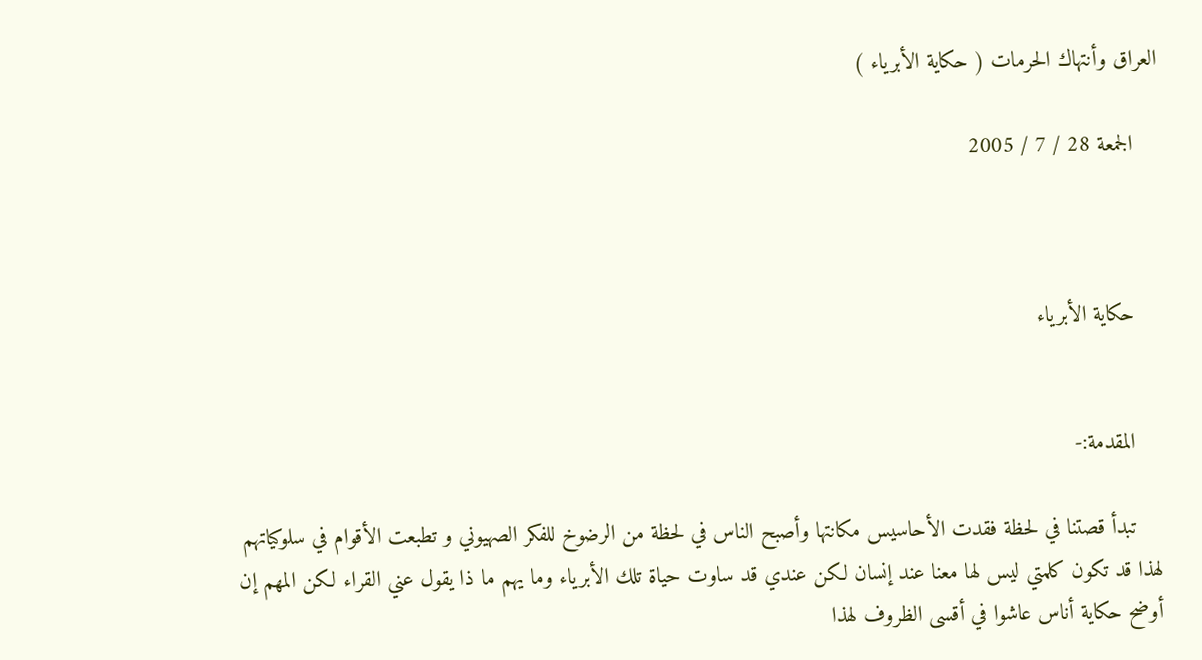العراق وأنتهاك الحرمات ( حكاية الأبرياء )

    الجمعة 28 / 7 / 2005



    حكاية الأبرياء


    المقدمة:-

    تبدأ قصتنا في لحظة فقدت الأحاسيس مكانتها وأصبح الناس في لحظة من الرضوخ للفكر الصهيوني و تطبعت الأقوام في سلوكياتهم لهذا قد تكون كلمتي ليس لها معنا عند إنسان لكن عندي قد ساوت حياة تلك الأبرياء وما يهم ما ذا يقول عني القراء لكن المهم إن أوضح حكاية أناس عاشوا في أقسى الظروف لهذا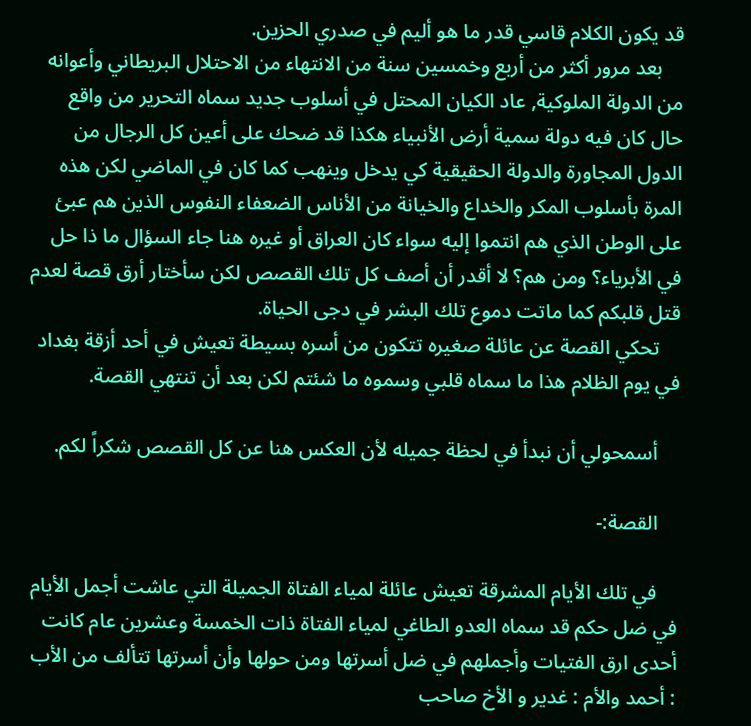قد يكون الكلام قاسي قدر ما هو أليم في صدري الحزين.
    بعد مرور أكثر من أربع وخمسين سنة من الانتهاء من الاحتلال البريطاني وأعوانه من الدولة الملوكية, عاد الكيان المحتل في أسلوب جديد سماه التحرير من واقع حال كان فيه دولة سمية أرض الأنبياء هكذا قد ضحك على أعين كل الرجال من الدول المجاورة والدولة الحقيقية كي يدخل وينهب كما كان في الماضي لكن هذه المرة بأسلوب المكر والخداع والخيانة من الأناس الضعفاء النفوس الذين هم عبئ على الوطن الذي هم انتموا إليه سواء كان العراق أو غيره هنا جاء السؤال ما ذا حل في الأبرياء؟ ومن هم؟ لا أقدر أن أصف كل تلك القصص لكن سأختار أرق قصة لعدم قتل قلبكم كما ماتت دموع تلك البشر في دجى الحياة.
    تحكي القصة عن عائلة صغيره تتكون من أسره بسيطة تعيش في أحد أزقة بغداد في يوم الظلام هذا ما سماه قلبي وسموه ما شئتم لكن بعد أن تنتهي القصة.

    أسمحولي أن نبدأ في لحظة جميله لأن العكس هنا عن كل القصص شكراً لكم.

    القصة:-

    في تلك الأيام المشرقة تعيش عائلة لمياء الفتاة الجميلة التي عاشت أجمل الأيام في ضل حكم قد سماه العدو الطاغي لمياء الفتاة ذات الخمسة وعشرين عام كانت أحدى ارق الفتيات وأجملهم في ضل أسرتها ومن حولها وأن أسرتها تتألف من الأب : أحمد والأم : غدير و الأخ صاحب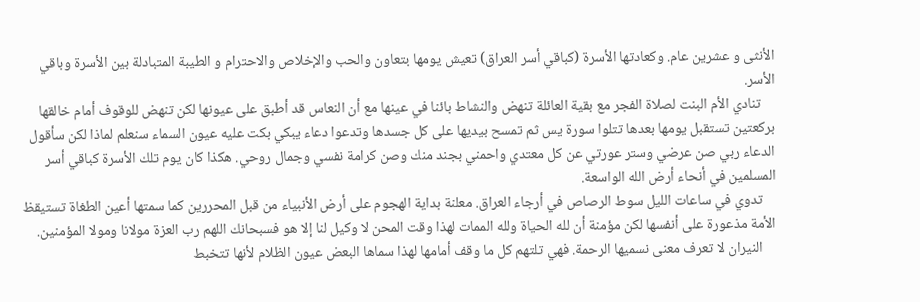الأنثى و عشرين عام. وكعادتها الأسرة (كباقي أسر العراق) تعيش يومها بتعاون والحب والإخلاص والاحترام و الطيبة المتبادلة بين الأسرة وباقي الأسر.
    تنادي الأم البنت لصلاة الفجر مع بقية العائلة تنهض والنشاط بائنا في عينها مع أن النعاس قد أطبق على عيونها لكن تنهض للوقوف أمام خالقها بركعتين تستقبل يومها بعدها تتلوا سورة يس ثم تمسح بيديها على كل جسدها وتدعوا دعاء يبكي بكت عليه عيون السماء سنعلم لماذا لكن سأقول الدعاء ربي صن عرضي وستر عورتي عن كل معتدي واحمني بجند منك وصن كرامة نفسي وجمال روحي. هكذا كان يوم تلك الأسرة كباقي أسر المسلمين في أنحاء أرض الله الواسعة.
    تدوي في ساعات الليل سوط الرصاص في أرجاء العراق. معلنة بداية الهجوم على أرض الأنبياء من قبل المحررين كما سمتها أعين الطغاة تستيقظ الأمة مذعورة على أنفسها لكن مؤمنة أن لله الحياة ولله الممات لهذا وقت المحن لا وكيل لنا إلا هو فسبحانك اللهم رب العزة مولانا ومولا المؤمنين.
    النيران لا تعرف معنى نسميها الرحمة. فهي تلتهم كل ما وقف أمامها لهذا سماها البعض عيون الظلام لأنها تتخبط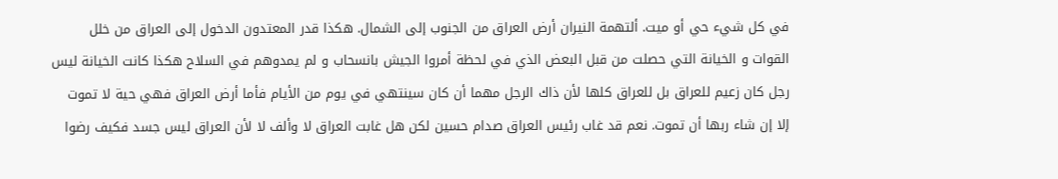في كل شيء حي أو ميت. ألتهمة النيران أرض العراق من الجنوب إلى الشمال. هكذا قدر المعتدون الدخول إلى العراق من خلل القوات و الخيانة التي حصلت من قبل البعض الذي في لحظة أمروا الجيش بانسحاب و لم يمدوهم في السلاح هكذا كانت الخيانة ليس رجل كان زعيم للعراق بل للعراق كلها لأن ذاك الرجل مهما أن كان سينتهي في يوم من الأيام فأما أرض العراق فهي حية لا تموت إلا إن شاء ربها أن تموت. نعم قد غاب رئيس العراق صدام حسين لكن هل غابت العراق لا وألف لا لأن العراق ليس جسد فكيف رضوا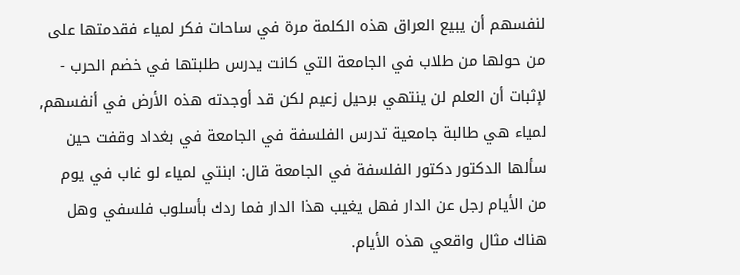لنفسهم أن يبيع العراق هذه الكلمة مرة في ساحات فكر لمياء فقدمتها على من حولها من طلاب في الجامعة التي كانت يدرس طلبتها في خضم الحرب - لإثبات أن العلم لن ينتهي برحيل زعيم لكن قد أوجدته هذه الأرض في أنفسهم, لمياء هي طالبة جامعية تدرس الفلسفة في الجامعة في بغداد وقفت حين سألها الدكتور دكتور الفلسفة في الجامعة قال: ابنتي لمياء لو غاب في يوم من الأيام رجل عن الدار فهل يغيب هذا الدار فما ردك بأسلوب فلسفي وهل هناك مثال واقعي هذه الأيام.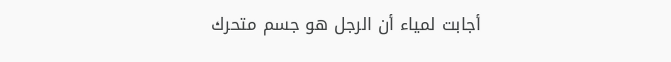أجابت لمياء أن الرجل هو جسم متحرك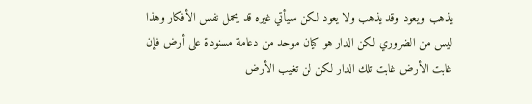يذهب ويعود وقد يذهب ولا يعود لكن سيأتي غيره قد يحمل نفس الأفكار وهذا ليس من الضروري لكن الدار هو كيان موحد من دعامة مسنودة على أرض فإن غابت الأرض غابت تلك الدار لكن لن تغيب الأرض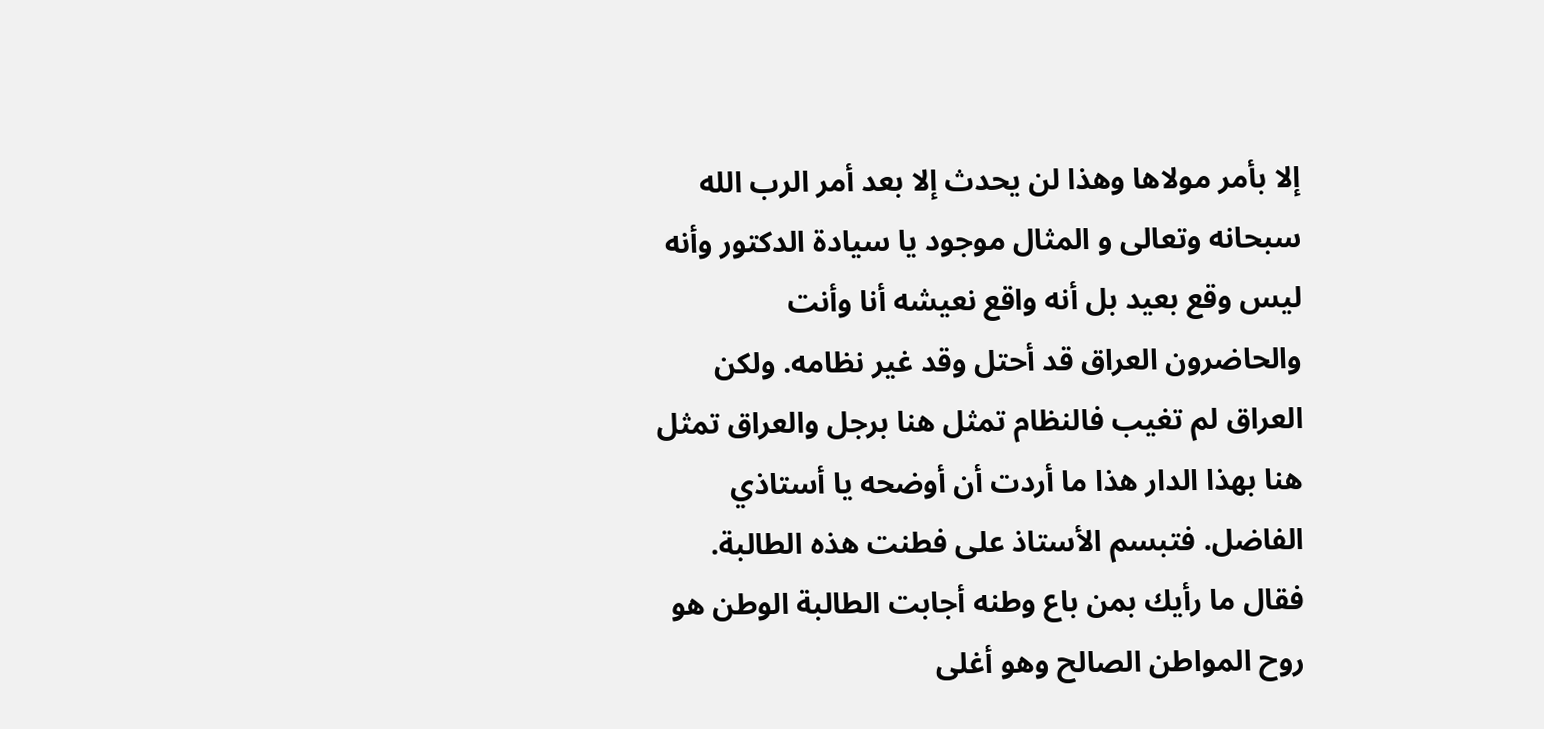إلا بأمر مولاها وهذا لن يحدث إلا بعد أمر الرب الله سبحانه وتعالى و المثال موجود يا سيادة الدكتور وأنه ليس وقع بعيد بل أنه واقع نعيشه أنا وأنت والحاضرون العراق قد أحتل وقد غير نظامه. ولكن العراق لم تغيب فالنظام تمثل هنا برجل والعراق تمثل هنا بهذا الدار هذا ما أردت أن أوضحه يا أستاذي الفاضل. فتبسم الأستاذ على فطنت هذه الطالبة. فقال ما رأيك بمن باع وطنه أجابت الطالبة الوطن هو روح المواطن الصالح وهو أغلى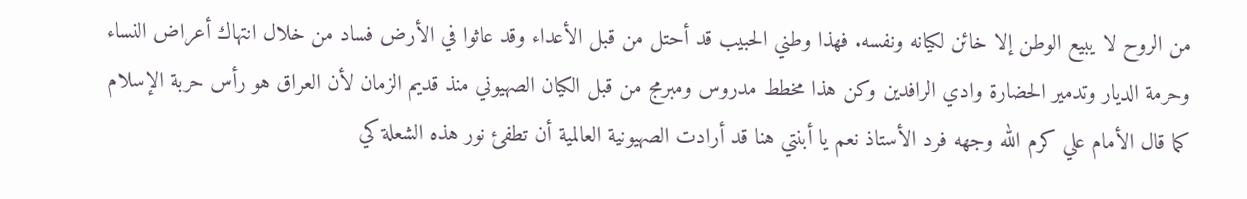من الروح لا يبيع الوطن إلا خائن لكيانه ونفسه. فهذا وطني الحبيب قد أحتل من قبل الأعداء وقد عاثوا في الأرض فساد من خلال انتهاك أعراض النساء وحرمة الديار وتدمير الحضارة وادي الرافدين وكن هذا مخطط مدروس ومبرمج من قبل الكيان الصهيوني منذ قديم الزمان لأن العراق هو رأس حربة الإسلام كما قال الأمام علي كرم الله وجهه فرد الأستاذ نعم يا أبنتي هنا قد أرادت الصهيونية العالمية أن تطفئ نور هذه الشعلة كي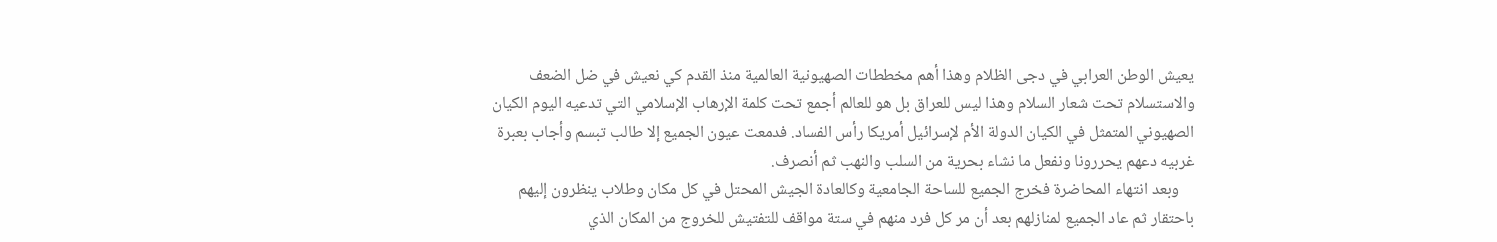يعيش الوطن العرابي في دجى الظلام وهذا أهم مخططات الصهيونية العالمية منذ القدم كي نعيش في ضل الضعف والاستسلام تحت شعار السلام وهذا ليس للعراق بل هو للعالم أجمع تحت كلمة الإرهاب الإسلامي التي تدعيه اليوم الكيان الصهيوني المتمثل في الكيان الدولة الأم لإسرائيل أمريكا رأس الفساد. فدمعت عيون الجميع إلا طالب تبسم وأجاب بعبرة غربيه دعهم يحررونا ونفعل ما نشاء بحرية من السلب والنهب ثم أنصرف.
    وبعد انتهاء المحاضرة فخرج الجميع للساحة الجامعية وكالعادة الجيش المحتل في كل مكان وطلاب ينظرون إليهم باحتقار ثم عاد الجميع لمنازلهم بعد أن مر كل فرد منهم في ستة مواقف للتفتيش للخروج من المكان الذي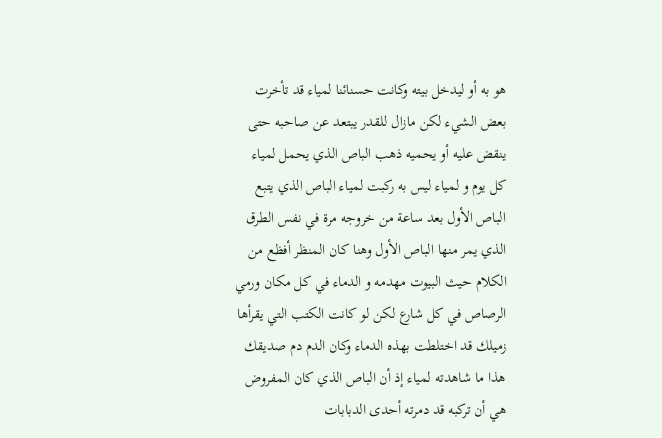هو به أو ليدخل بيته وكانت حسنائنا لمياء قد تأخرت بعض الشيء لكن مازال للقدر يبتعد عن صاحبه حتى ينقض عليه أو يحميه ذهب الباص الذي يحمل لمياء كل يوم و لمياء ليس به ركبت لمياء الباص الذي يتبع الباص الأول بعد ساعة من خروجه مرة في نفس الطرق الذي يمر منها الباص الأول وهنا كان المنظر أفظع من الكلام حيث البيوت مهدمه و الدماء في كل مكان ورمي الرصاص في كل شارع لكن لو كانت الكتب التي يقرأها زميلك قد اختلطت بهذه الدماء وكان الدم دم صديقك هذا ما شاهدته لمياء إذ أن الباص الذي كان المفروض هي أن تركبه قد دمرته أحدى الدبابات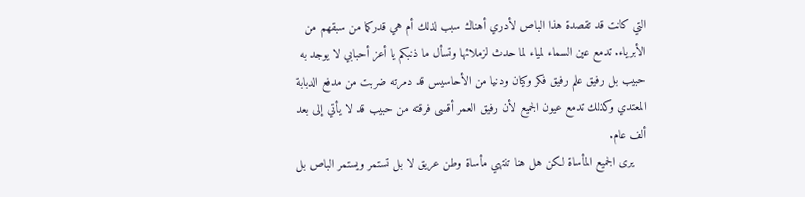التي كانت قد تقصدة هذا الباص لأدري أهناك سبب لذلك أم هي قدركما من سبقهم من الأبرياء. تدمع عين السماء لمياء لما حدث لزملائها وتسأل ما ذنبكم يا أعز أحبابي لا يوجد به حبيب بل رفيق علم رفيق فكر وكيان ودنيا من الأحاسيس قد دمرته ضربت من مدفع الدبابة المعتدي وكذلك تدمع عيون الجميع لأن رفيق العمر أقسى فرقته من حبيب قد لا يأتي إلى بعد ألف عام.
    يرى الجميع المأساة لكن هل هنا تنتهي مأساة وطن عريق لا بل تستمر ويستمر الباص بل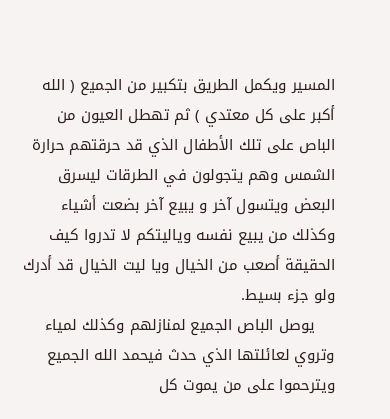المسير ويكمل الطريق بتكبير من الجميع ( الله أكبر على كل معتدي ) ثم تهطل العيون من الباص على تلك الأطفال الذي قد حرقتهم حرارة الشمس وهم يتجولون في الطرقات ليسرق البعض ويتسول آخر و يبيع آخر بضعت أشياء وكذلك من يبيع نفسه وياليتكم لا تدروا كيف الحقيقة أصعب من الخيال ويا ليت الخيال قد أدرك ولو جزء بسيط.
    يوصل الباص الجميع لمنازلهم وكذلك لمياء وتروي لعائلتها الذي حدث فيحمد الله الجميع ويترحموا على من يموت كل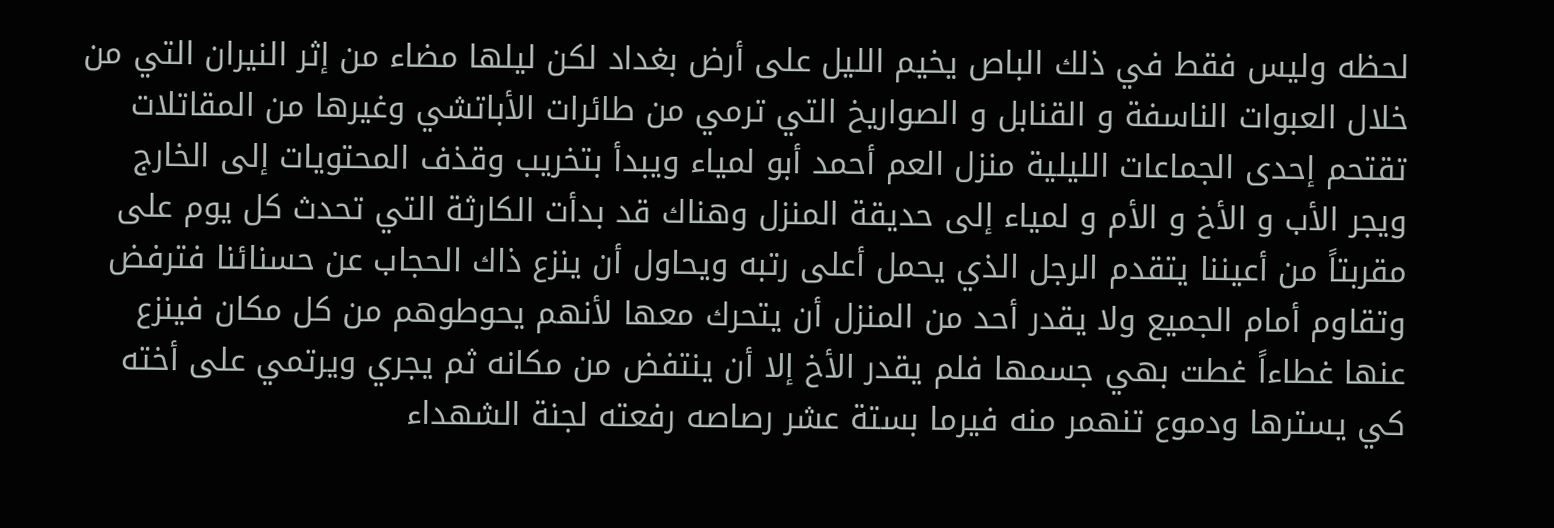لحظه وليس فقط في ذلك الباص يخيم الليل على أرض بغداد لكن ليلها مضاء من إثر النيران التي من خلال العبوات الناسفة و القنابل و الصواريخ التي ترمي من طائرات الأباتشي وغيرها من المقاتلات تقتحم إحدى الجماعات الليلية منزل العم أحمد أبو لمياء ويبدأ بتخريب وقذف المحتويات إلى الخارج ويجر الأب و الأخ و الأم و لمياء إلى حديقة المنزل وهناك قد بدأت الكارثة التي تحدث كل يوم على مقربتاً من أعيننا يتقدم الرجل الذي يحمل أعلى رتبه ويحاول أن ينزع ذاك الحجاب عن حسنائنا فترفض وتقاوم أمام الجميع ولا يقدر أحد من المنزل أن يتحرك معها لأنهم يحوطوهم من كل مكان فينزع عنها غطاءاً غطت بهي جسمها فلم يقدر الأخ إلا أن ينتفض من مكانه ثم يجري ويرتمي على أخته كي يسترها ودموع تنهمر منه فيرما بستة عشر رصاصه رفعته لجنة الشهداء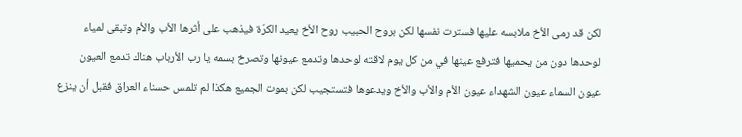لكن قد رمى الأخ ملابسه عليها فسترت نفسها لكن بروح الحبيب روح الأخ يعيد الكرّة فيذهب على أثرها الأب والأم وتبقى لمياء لوحدها دون من يحميها فترفع عينها في من كل يوم لاقته لوحدها وتدمع عيونها وتصرخ بسمه يا رب الأرباب هناك تدمع العيون عيون السماء عيون الشهداء عيون الأم والأب والأخ ويدعوها فتستجيب لكن بموت الجميع هكذا لم تلمس حسناء العراق فقبل أن ينزع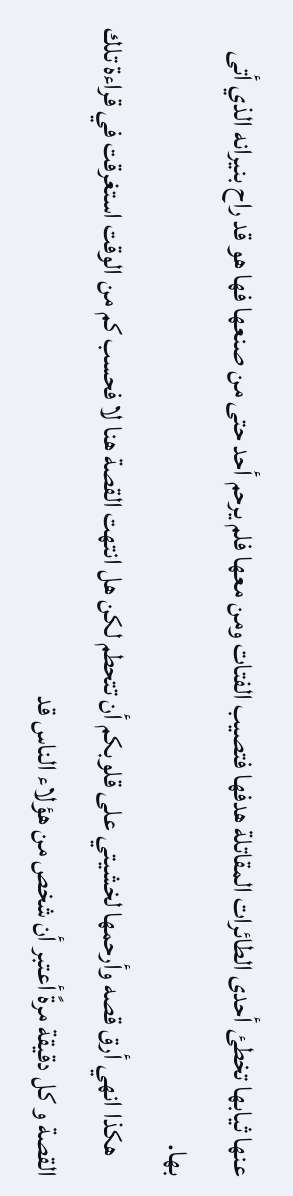عنها ثيابها تخطئ أحدى الطائرات المقاتلة هدفها فتصيب الفتات ومن معها فلم يرحم أحد حتى من صنعها فها هو قد راح بنيرانه الذي أتى بها.
    هكذا انهي أرق قصه وأرحمها لخشيتي على قلوبكم أن تتحطم لكن هل انتهت القصة هنا لا فحسب كم من الوقت استغرقت في قراءة تلك القصة و كل دقيقة مرةً أعتبر أن شخص من هؤلاء الناس قد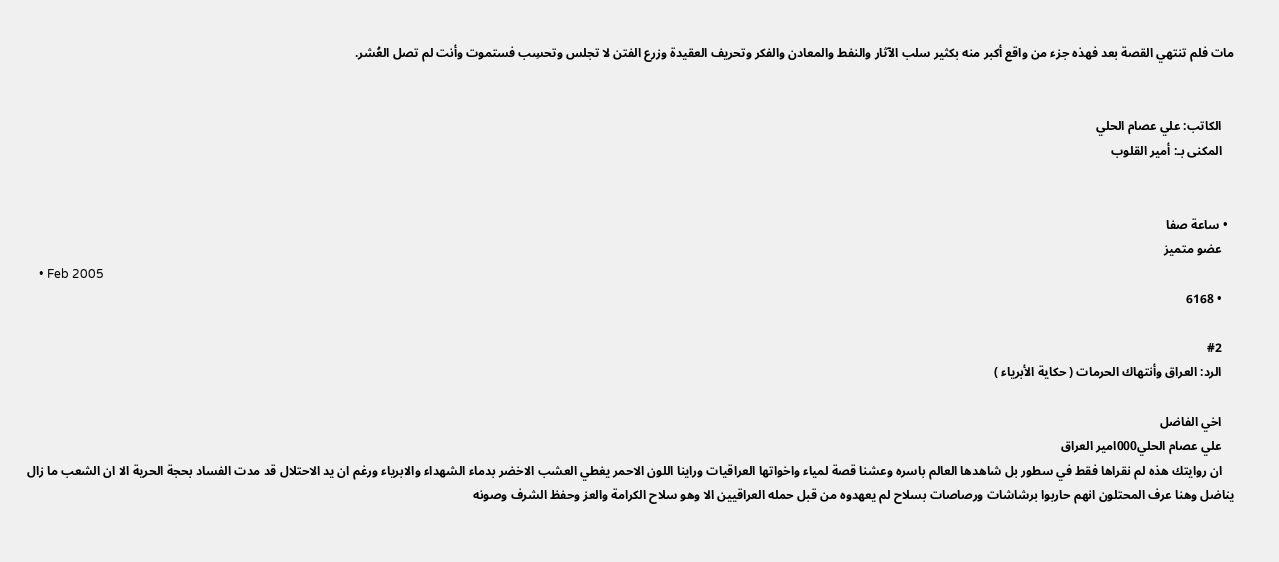مات فلم تنتهي القصة بعد فهذه جزء من واقع أكبر منه بكثير سلب الآثار والنفط والمعادن والفكر وتحريف العقيدة وزرع الفتن لا تجلس وتحسِب فستموت وأنت لم تصل العُشر.


    الكاتب: علي عصام الحلي
    المكنى بـ: أمير القلوب


  • ساعة صفا
    عضو متميز
    • Feb 2005
    • 6168

    #2
    الرد: العراق وأنتهاك الحرمات ( حكاية الأبرياء )

    اخي الفاضل
    علي عصام الحلي000امير العراق
    ان روايتك هذه لم نقراها فقط في سطور بل شاهدها العالم باسره وعشنا قصة لمياء واخواتها العراقيات وراينا اللون الاحمر يغطي العشب الاخضر بدماء الشهداء والابرياء ورغم ان يد الاحتلال قد مدت الفساد بحجة الحرية الا ان الشعب ما زال يناضل وهنا عرف المحتلون انهم حاربوا برشاشات ورصاصات بسلاح لم يعهدوه من قبل حمله العراقيين الا وهو سلاح الكرامة والعز وحفظ الشرف وصونه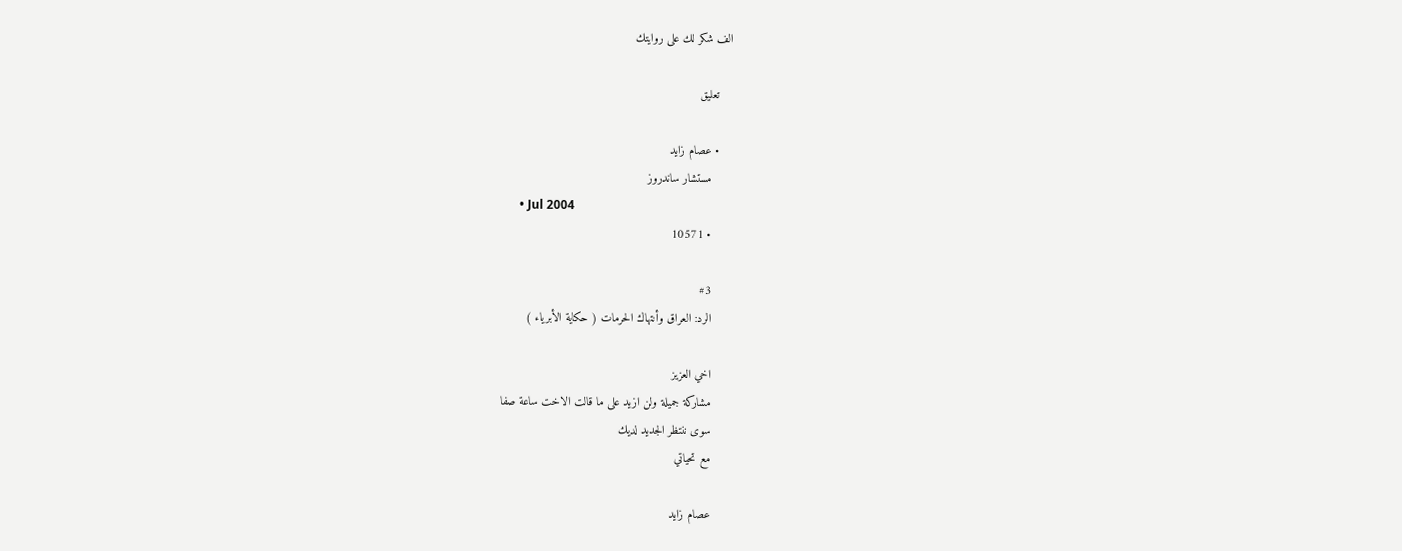الف شكر لك على روايتك

    تعليق

    • عصام زايد
      مستشار ساندروز
      • Jul 2004
      • 10571

      #3
      الرد: العراق وأنتهاك الحرمات ( حكاية الأبرياء )

      اخي العزيز
      مشاركة جميلة ولن ازيد على ما قالت الاخت ساعة صفا
      سوى ننتظر الجديد لديك
      مع تحياتي

      عصام زايد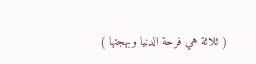( ثلاثة هي فرحة الدنيا وبهجتها )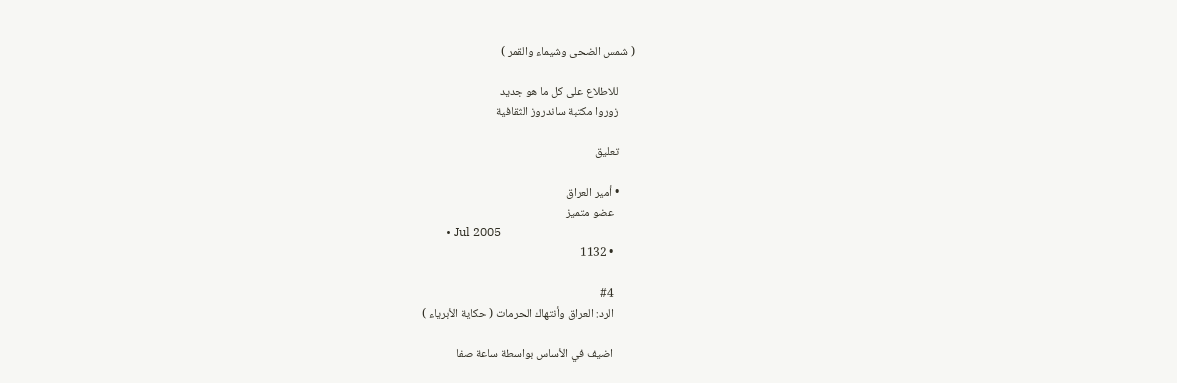( شمس الضحى وشيماء والقمر )

      للاطلاع على كل ما هو جديد
      زوروا مكتبة ساندروز الثقافية

      تعليق

      • أمير العراق
        عضو متميز
        • Jul 2005
        • 1132

        #4
        الرد: العراق وأنتهاك الحرمات ( حكاية الأبرياء )

        اضيف في الأساس بواسطة ساعة صفا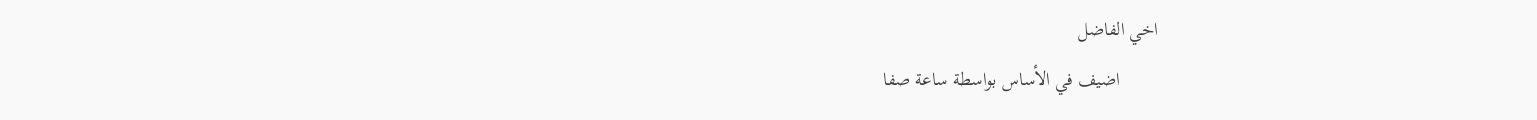اخي الفاضل
        اضيف في الأساس بواسطة ساعة صفا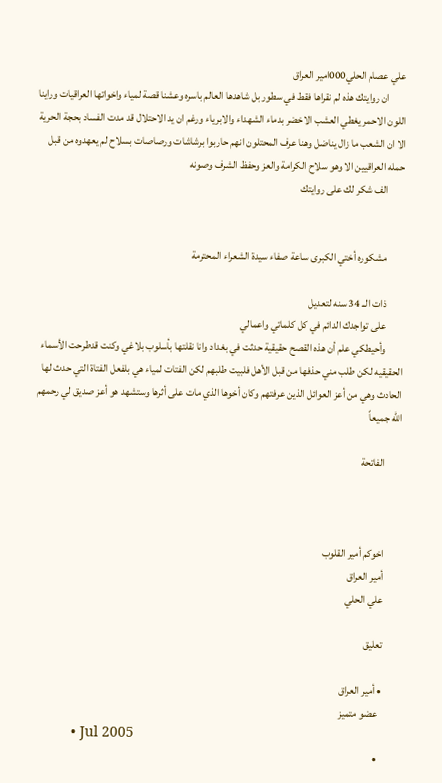علي عصام الحلي000امير العراق
        ان روايتك هذه لم نقراها فقط في سطور بل شاهدها العالم باسره وعشنا قصة لمياء واخواتها العراقيات وراينا اللون الاحمر يغطي العشب الاخضر بدماء الشهداء والابرياء ورغم ان يد الاحتلال قد مدت الفساد بحجة الحرية الا ان الشعب ما زال يناضل وهنا عرف المحتلون انهم حاربوا برشاشات ورصاصات بسلاح لم يعهدوه من قبل حمله العراقيين الا وهو سلاح الكرامة والعز وحفظ الشرف وصونه
        الف شكر لك على روايتك


        مشكوره أختي الكبرى ساعة صفاء سيدة الشعراء المحترمة

        ذات الــ 34 سنه لتعديل
        على تواجدك الدائم في كل كلماتي واعمالي
        وأحيطكي علم أن هذه القصح حقيقية حدثت في بغداد وانا نقلتها بأسلوب بلاغي وكنت قدطرحت الأسماء الحقيقيه لكن طلب مني حذفها من قبل الأهل فلبيت طلبهم لكن الفتات لمياء هي بلفعل الفتاة التي حدث لها الحادث وهي من أعز العوائل الذين عرفتهم وكان أخوها الذي مات على أثرها وستشهد هو أعز صديق لي رحمهم الله جميعاً

        الفاتحة



        اخوكم أمير القلوب
        أمير العراق
        علي الحلي

        تعليق

        • أمير العراق
          عضو متميز
          • Jul 2005
          •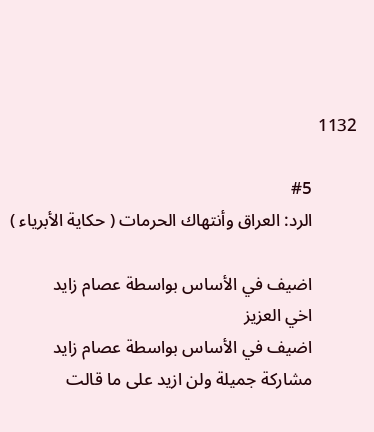1132

          #5
          الرد: العراق وأنتهاك الحرمات ( حكاية الأبرياء )

          اضيف في الأساس بواسطة عصام زايد
          اخي العزيز
          اضيف في الأساس بواسطة عصام زايد
          مشاركة جميلة ولن ازيد على ما قالت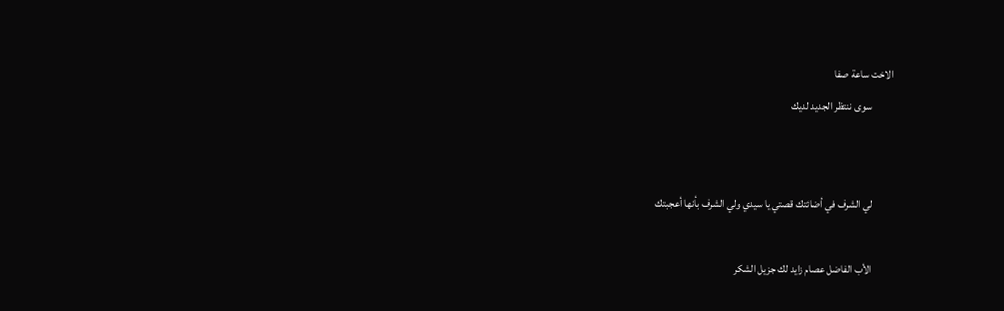الاخت ساعة صفا
          سوى ننتظر الجديد لديك


          لي الشرف في أضائتك قصتي يا سيدي ولي الشرف بأنها أعجبتك

          الأب الفاضل عصام زايد لك جزيل الشكر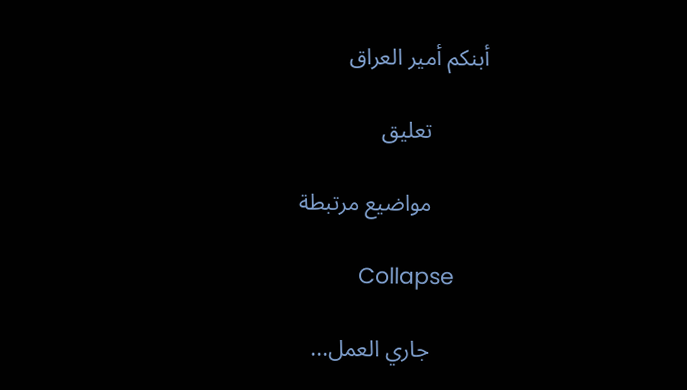أبنكم أمير العراق

          تعليق

          مواضيع مرتبطة

          Collapse

          جاري العمل...